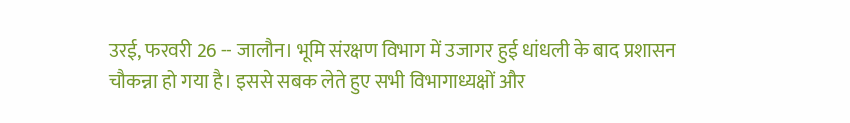उरई, फरवरी 26 -- जालौन। भूमि संरक्षण विभाग में उजागर हुई धांधली के बाद प्रशासन चौकन्ना हो गया है। इससे सबक लेते हुए सभी विभागाध्यक्षों और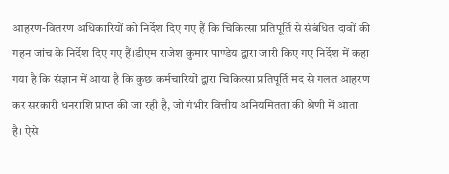आहरण-वितरण अधिकारियों को निर्देश दिए गए हैं कि चिकित्सा प्रतिपूर्ति से संबंधित दावों की गहन जांच के निर्देश दिए गए हैं।डीएम राजेश कुमार पाण्डेय द्वारा जारी किए गए निर्देश में कहा गया है कि संज्ञान में आया है कि कुछ कर्मचारियों द्वारा चिकित्सा प्रतिपूर्ति मद से गलत आहरण कर सरकारी धनराशि प्राप्त की जा रही है, जो गंभीर वित्तीय अनियमितता की श्रेणी में आता है। ऐसे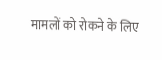मामलों को रोकने के लिए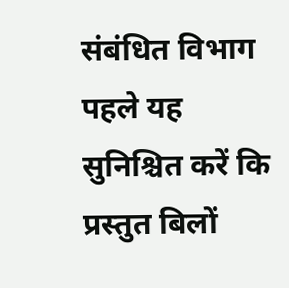संबंधित विभाग पहले यह सुनिश्चित करें कि प्रस्तुत बिलों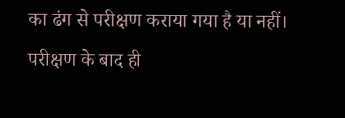का ढंग से परीक्षण कराया गया है या नहीं। परीक्षण के बाद ही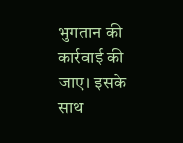भुगतान की कार्रवाई की जाए। इसके साथ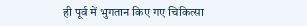ही पूर्व में भुगतान किए गए चिकित्सा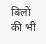बिलों की भी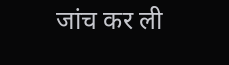जांच कर ली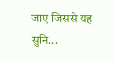जाए जिससे यह सुनि...